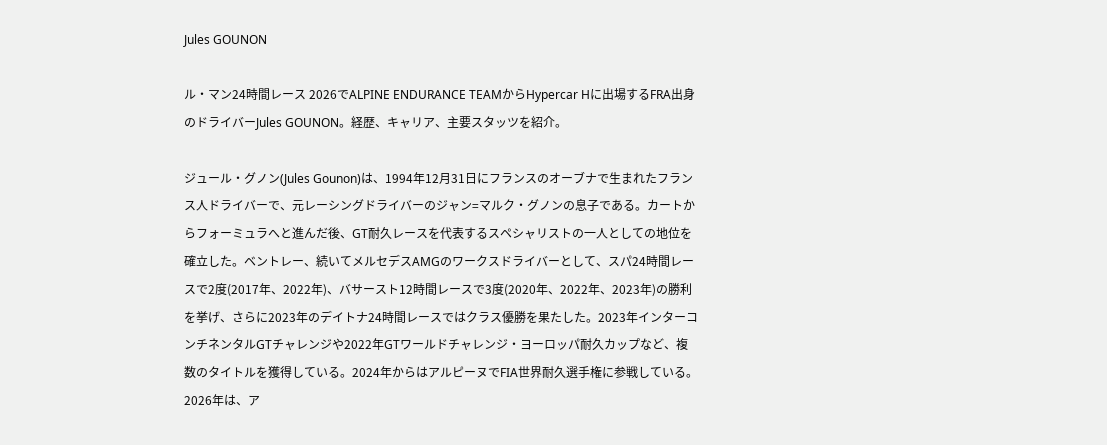Jules GOUNON

ル・マン24時間レース 2026でALPINE ENDURANCE TEAMからHypercar Hに出場するFRA出身のドライバーJules GOUNON。経歴、キャリア、主要スタッツを紹介。

ジュール・グノン(Jules Gounon)は、1994年12月31日にフランスのオーブナで生まれたフランス人ドライバーで、元レーシングドライバーのジャン=マルク・グノンの息子である。カートからフォーミュラへと進んだ後、GT耐久レースを代表するスペシャリストの一人としての地位を確立した。ベントレー、続いてメルセデスAMGのワークスドライバーとして、スパ24時間レースで2度(2017年、2022年)、バサースト12時間レースで3度(2020年、2022年、2023年)の勝利を挙げ、さらに2023年のデイトナ24時間レースではクラス優勝を果たした。2023年インターコンチネンタルGTチャレンジや2022年GTワールドチャレンジ・ヨーロッパ耐久カップなど、複数のタイトルを獲得している。2024年からはアルピーヌでFIA世界耐久選手権に参戦している。2026年は、ア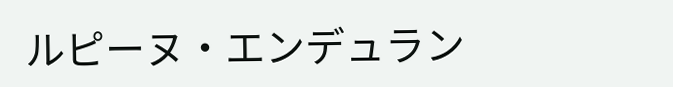ルピーヌ・エンデュラン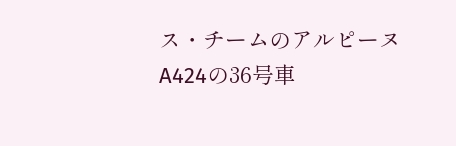ス・チームのアルピーヌA424の36号車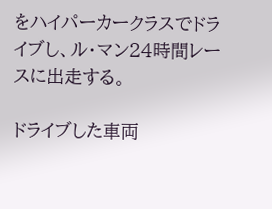をハイパーカークラスでドライブし、ル・マン24時間レースに出走する。

ドライブした車両